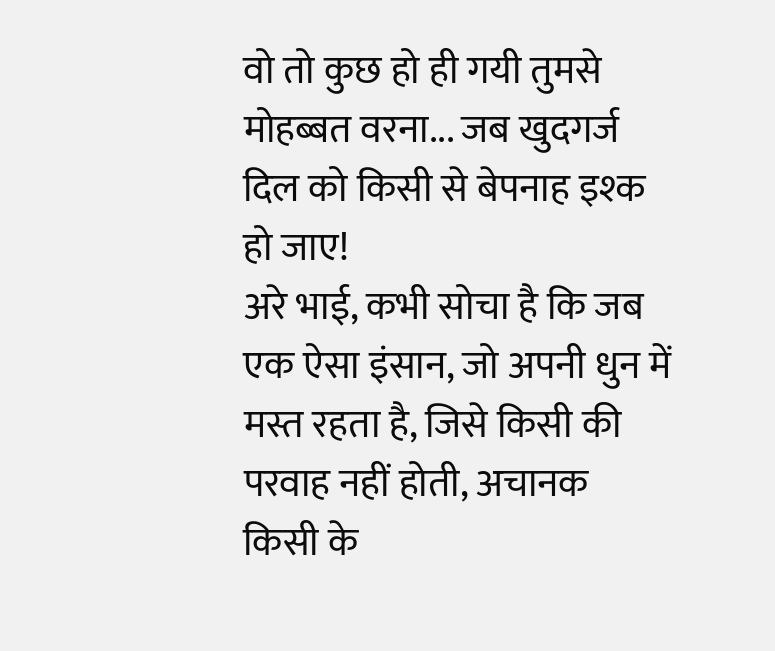वो तो कुछ हो ही गयी तुमसे मोहब्बत वरना... जब खुदगर्ज दिल को किसी से बेपनाह इश्क हो जाए!
अरे भाई, कभी सोचा है कि जब एक ऐसा इंसान, जो अपनी धुन में मस्त रहता है, जिसे किसी की परवाह नहीं होती, अचानक किसी के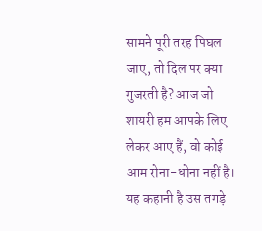सामने पूरी तरह पिघल जाए, तो दिल पर क्या गुजरती है? आज जो शायरी हम आपके लिए लेकर आए हैं, वो कोई आम रोना-धोना नहीं है। यह कहानी है उस तगड़े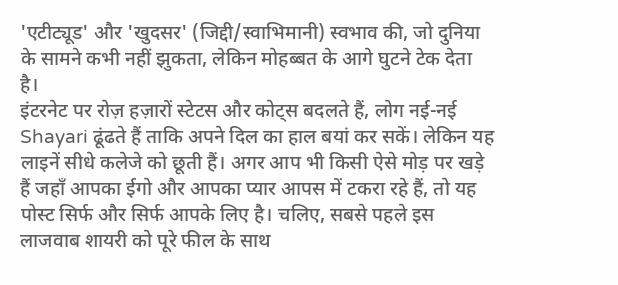'एटीट्यूड' और 'खुदसर' (जिद्दी/स्वाभिमानी) स्वभाव की, जो दुनिया के सामने कभी नहीं झुकता, लेकिन मोहब्बत के आगे घुटने टेक देता है।
इंटरनेट पर रोज़ हज़ारों स्टेटस और कोट्स बदलते हैं, लोग नई-नई Shayari ढूंढते हैं ताकि अपने दिल का हाल बयां कर सकें। लेकिन यह लाइनें सीधे कलेजे को छूती हैं। अगर आप भी किसी ऐसे मोड़ पर खड़े हैं जहाँ आपका ईगो और आपका प्यार आपस में टकरा रहे हैं, तो यह पोस्ट सिर्फ और सिर्फ आपके लिए है। चलिए, सबसे पहले इस लाजवाब शायरी को पूरे फील के साथ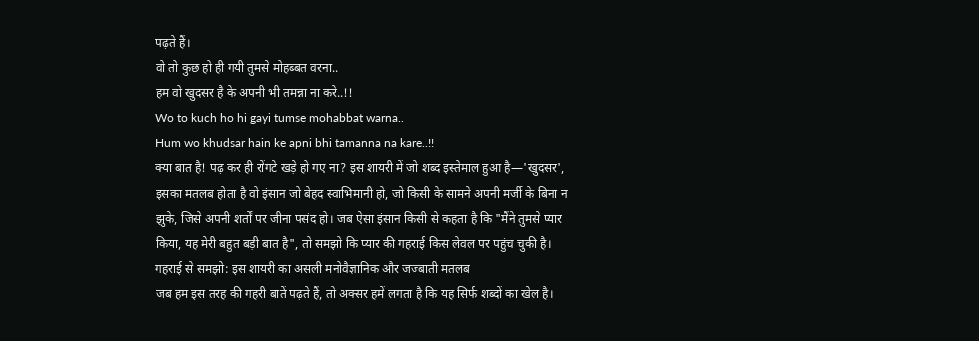पढ़ते हैं।
वो तो कुछ हो ही गयी तुमसे मोहब्बत वरना..
हम वो खुदसर है के अपनी भी तमन्ना ना करे..!!
Wo to kuch ho hi gayi tumse mohabbat warna..
Hum wo khudsar hain ke apni bhi tamanna na kare..!!
क्या बात है! पढ़ कर ही रोंगटे खड़े हो गए ना? इस शायरी में जो शब्द इस्तेमाल हुआ है—'खुदसर', इसका मतलब होता है वो इंसान जो बेहद स्वाभिमानी हो, जो किसी के सामने अपनी मर्जी के बिना न झुके, जिसे अपनी शर्तों पर जीना पसंद हो। जब ऐसा इंसान किसी से कहता है कि "मैंने तुमसे प्यार किया, यह मेरी बहुत बड़ी बात है", तो समझो कि प्यार की गहराई किस लेवल पर पहुंच चुकी है।
गहराई से समझो: इस शायरी का असली मनोवैज्ञानिक और जज्बाती मतलब
जब हम इस तरह की गहरी बातें पढ़ते हैं, तो अक्सर हमें लगता है कि यह सिर्फ शब्दों का खेल है।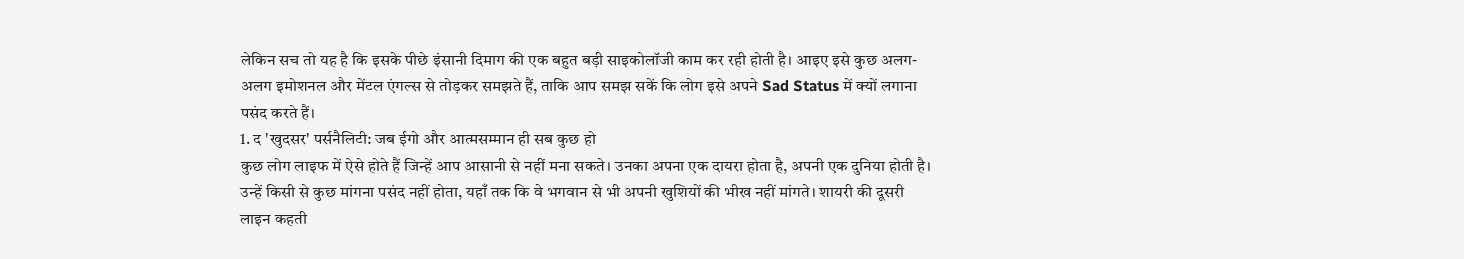लेकिन सच तो यह है कि इसके पीछे इंसानी दिमाग की एक बहुत बड़ी साइकोलॉजी काम कर रही होती है। आइए इसे कुछ अलग-अलग इमोशनल और मेंटल एंगल्स से तोड़कर समझते हैं, ताकि आप समझ सकें कि लोग इसे अपने Sad Status में क्यों लगाना पसंद करते हैं।
1. द 'खुदसर' पर्सनैलिटी: जब ईगो और आत्मसम्मान ही सब कुछ हो
कुछ लोग लाइफ में ऐसे होते हैं जिन्हें आप आसानी से नहीं मना सकते। उनका अपना एक दायरा होता है, अपनी एक दुनिया होती है। उन्हें किसी से कुछ मांगना पसंद नहीं होता, यहाँ तक कि वे भगवान से भी अपनी खुशियों की भीख नहीं मांगते। शायरी की दूसरी लाइन कहती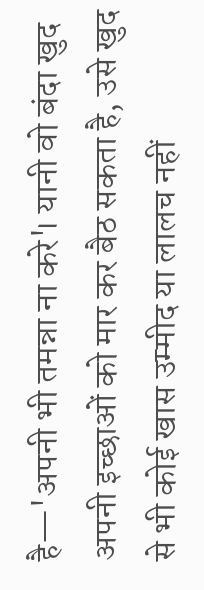है—'अपनी भी तमन्ना ना करे'। यानी वो बंदा खुद अपनी इच्छाओं को मार कर बैठ सकता है, उसे खुद से भी कोई खास उम्मीद या लालच नहीं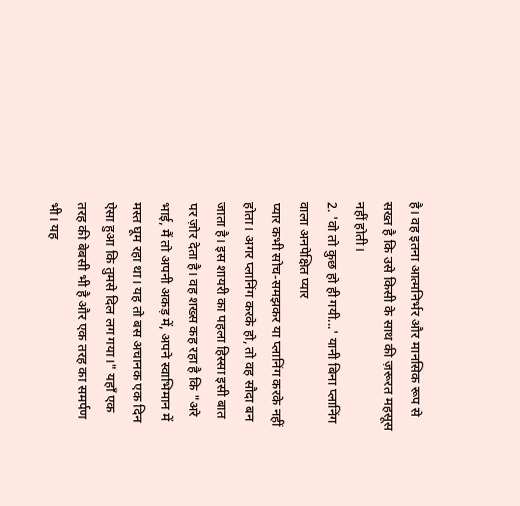है। वह इतना आत्मनिर्भर और मानसिक रूप से सख्त है कि उसे किसी के साथ की ज़रूरत महसूस नहीं होती।
2. 'वो तो कुछ हो ही गयी...' यानी बिना प्लानिंग वाला अनपेक्षित प्यार
प्यार कभी सोच-समझकर या प्लानिंग करके नहीं होता। अगर प्लानिंग करके हो, तो वह सौदा बन जाता है। इस शायरी का पहला हिस्सा इसी बात पर ज़ोर देता है। वह शख्स कह रहा है कि "अरे भाई, मैं तो अपनी अकड़ में, अपने स्वाभिमान में मस्त घूम रहा था। यह तो बस अचानक एक दिन ऐसा हुआ कि तुमसे दिल लग गया।" यहाँ एक तरह की बेबसी भी है और एक तरह का समर्पण भी। यह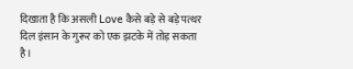दिखाता है कि असली Love कैसे बड़े से बड़े पत्थर दिल इंसान के गुरूर को एक झटके में तोड़ सकता है।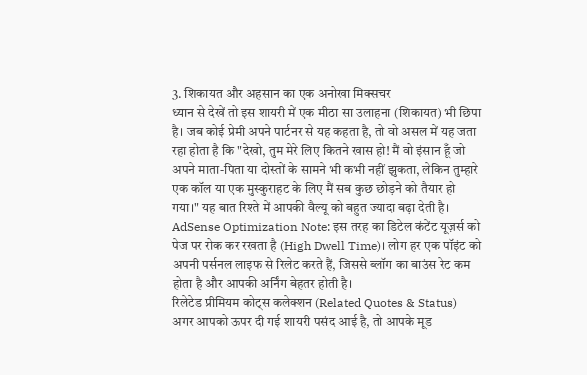3. शिकायत और अहसान का एक अनोखा मिक्सचर
ध्यान से देखें तो इस शायरी में एक मीठा सा उलाहना (शिकायत) भी छिपा है। जब कोई प्रेमी अपने पार्टनर से यह कहता है, तो वो असल में यह जता रहा होता है कि "देखो, तुम मेरे लिए कितने खास हो! मैं वो इंसान हूँ जो अपने माता-पिता या दोस्तों के सामने भी कभी नहीं झुकता, लेकिन तुम्हारे एक कॉल या एक मुस्कुराहट के लिए मैं सब कुछ छोड़ने को तैयार हो गया।" यह बात रिश्ते में आपकी वैल्यू को बहुत ज्यादा बढ़ा देती है।
AdSense Optimization Note: इस तरह का डिटेल कंटेंट यूज़र्स को पेज पर रोक कर रखता है (High Dwell Time)। लोग हर एक पॉइंट को अपनी पर्सनल लाइफ से रिलेट करते हैं, जिससे ब्लॉग का बाउंस रेट कम होता है और आपकी अर्निंग बेहतर होती है।
रिलेटेड प्रीमियम कोट्स कलेक्शन (Related Quotes & Status)
अगर आपको ऊपर दी गई शायरी पसंद आई है, तो आपके मूड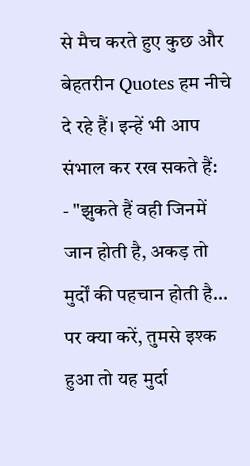से मैच करते हुए कुछ और बेहतरीन Quotes हम नीचे दे रहे हैं। इन्हें भी आप संभाल कर रख सकते हैं:
- "झुकते हैं वही जिनमें जान होती है, अकड़ तो मुर्दों की पहचान होती है... पर क्या करें, तुमसे इश्क हुआ तो यह मुर्दा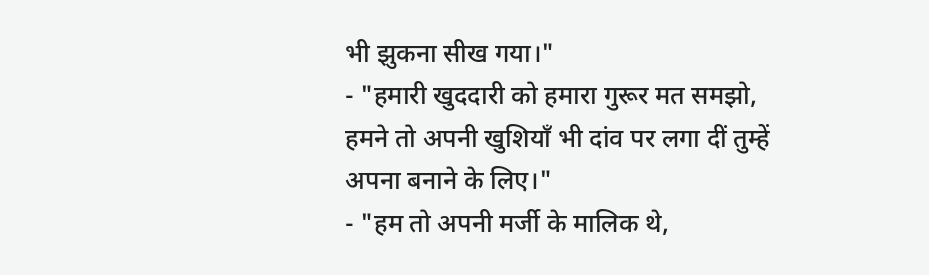भी झुकना सीख गया।"
- "हमारी खुददारी को हमारा गुरूर मत समझो, हमने तो अपनी खुशियाँ भी दांव पर लगा दीं तुम्हें अपना बनाने के लिए।"
- "हम तो अपनी मर्जी के मालिक थे,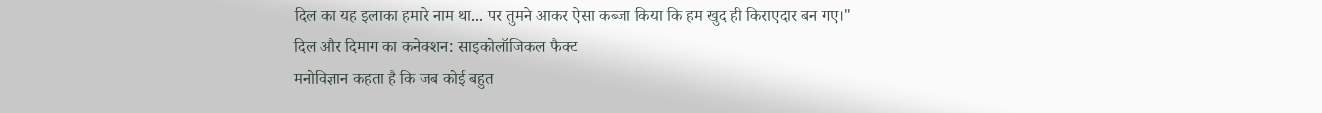दिल का यह इलाका हमारे नाम था... पर तुमने आकर ऐसा कब्जा किया कि हम खुद ही किराएदार बन गए।"
दिल और दिमाग का कनेक्शन: साइकोलॉजिकल फैक्ट
मनोविज्ञान कहता है कि जब कोई बहुत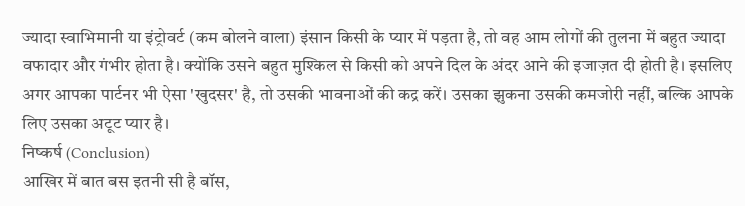ज्यादा स्वाभिमानी या इंट्रोवर्ट (कम बोलने वाला) इंसान किसी के प्यार में पड़ता है, तो वह आम लोगों की तुलना में बहुत ज्यादा वफादार और गंभीर होता है। क्योंकि उसने बहुत मुश्किल से किसी को अपने दिल के अंदर आने की इजाज़त दी होती है। इसलिए अगर आपका पार्टनर भी ऐसा 'खुदसर' है, तो उसकी भावनाओं की कद्र करें। उसका झुकना उसकी कमजोरी नहीं, बल्कि आपके लिए उसका अटूट प्यार है।
निष्कर्ष (Conclusion)
आखिर में बात बस इतनी सी है बॉस,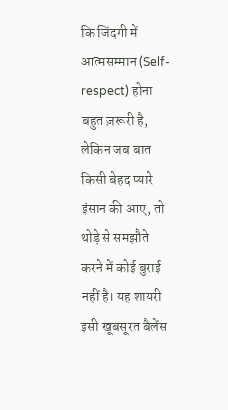कि जिंदगी में आत्मसम्मान (Self-respect) होना बहुत ज़रूरी है, लेकिन जब बात किसी बेहद प्यारे इंसान की आए, तो थोड़े से समझौते करने में कोई बुराई नहीं है। यह शायरी इसी खूबसूरत बैलेंस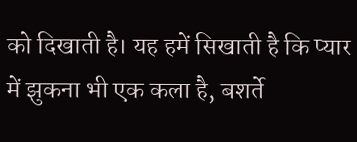को दिखाती है। यह हमें सिखाती है कि प्यार में झुकना भी एक कला है, बशर्ते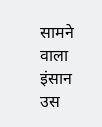सामने वाला इंसान उस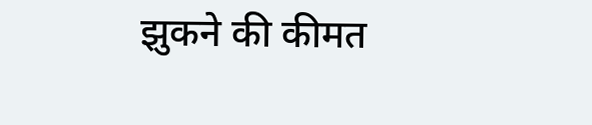झुकने की कीमत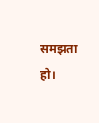समझता हो।